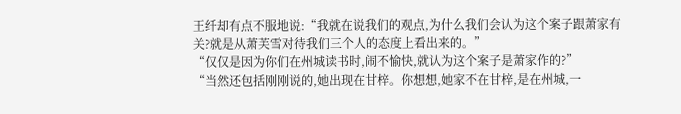王纤却有点不服地说:“我就在说我们的观点,为什么我们会认为这个案子跟萧家有关?就是从萧芙雪对待我们三个人的态度上看出来的。”
“仅仅是因为你们在州城读书时,闹不愉快,就认为这个案子是萧家作的?”
“当然还包括刚刚说的,她出现在甘梓。你想想,她家不在甘梓,是在州城,一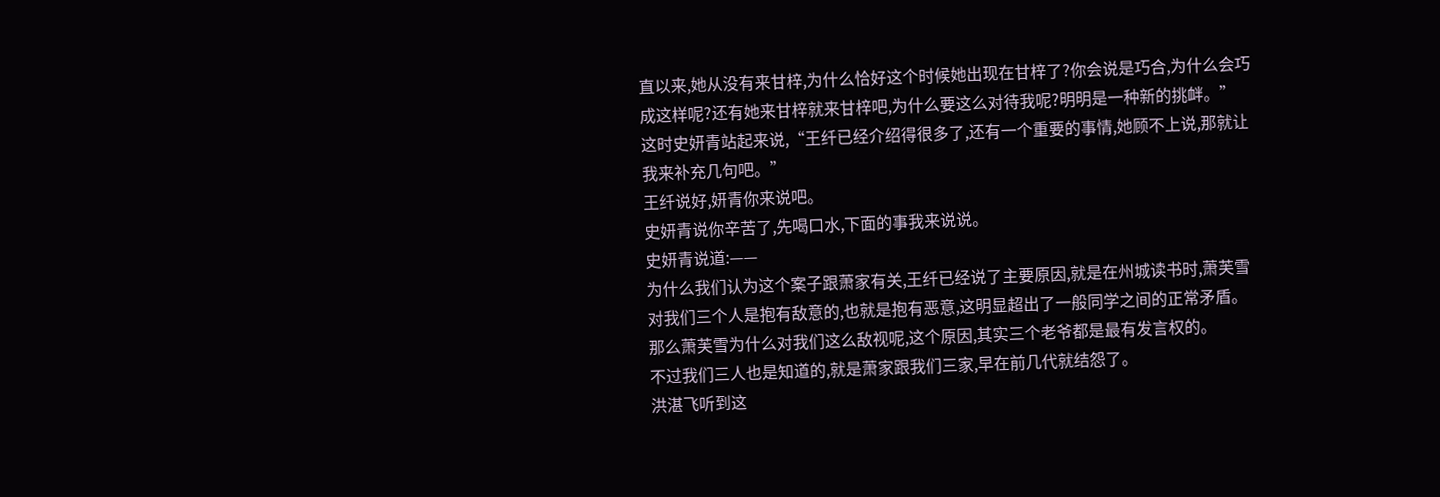直以来,她从没有来甘梓,为什么恰好这个时候她出现在甘梓了?你会说是巧合,为什么会巧成这样呢?还有她来甘梓就来甘梓吧,为什么要这么对待我呢?明明是一种新的挑衅。”
这时史妍青站起来说,“王纤已经介绍得很多了,还有一个重要的事情,她顾不上说,那就让我来补充几句吧。”
王纤说好,妍青你来说吧。
史妍青说你辛苦了,先喝口水,下面的事我来说说。
史妍青说道:——
为什么我们认为这个案子跟萧家有关,王纤已经说了主要原因,就是在州城读书时,萧芙雪对我们三个人是抱有敌意的,也就是抱有恶意,这明显超出了一般同学之间的正常矛盾。
那么萧芙雪为什么对我们这么敌视呢,这个原因,其实三个老爷都是最有发言权的。
不过我们三人也是知道的,就是萧家跟我们三家,早在前几代就结怨了。
洪湛飞听到这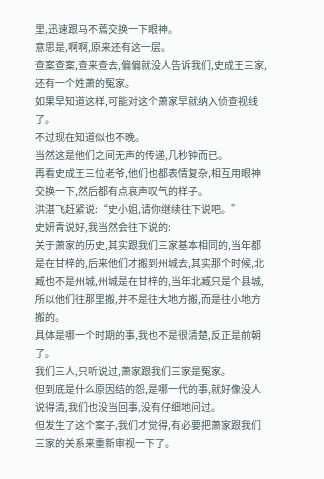里,迅速跟马不蔫交换一下眼神。
意思是,啊啊,原来还有这一层。
查案查案,查来查去,偏偏就没人告诉我们,史成王三家,还有一个姓萧的冤家。
如果早知道这样,可能对这个萧家早就纳入侦查视线了。
不过现在知道似也不晚。
当然这是他们之间无声的传递,几秒钟而已。
再看史成王三位老爷,他们也都表情复杂,相互用眼神交换一下,然后都有点哀声叹气的样子。
洪湛飞赶紧说:“史小姐,请你继续往下说吧。”
史妍青说好,我当然会往下说的:
关于萧家的历史,其实跟我们三家基本相同的,当年都是在甘梓的,后来他们才搬到州城去,其实那个时候,北臧也不是州城,州城是在甘梓的,当年北臧只是个县城,所以他们往那里搬,并不是往大地方搬,而是往小地方搬的。
具体是哪一个时期的事,我也不是很清楚,反正是前朝了。
我们三人,只听说过,萧家跟我们三家是冤家。
但到底是什么原因结的怨,是哪一代的事,就好像没人说得清,我们也没当回事,没有仔细地问过。
但发生了这个案子,我们才觉得,有必要把萧家跟我们三家的关系来重新审视一下了。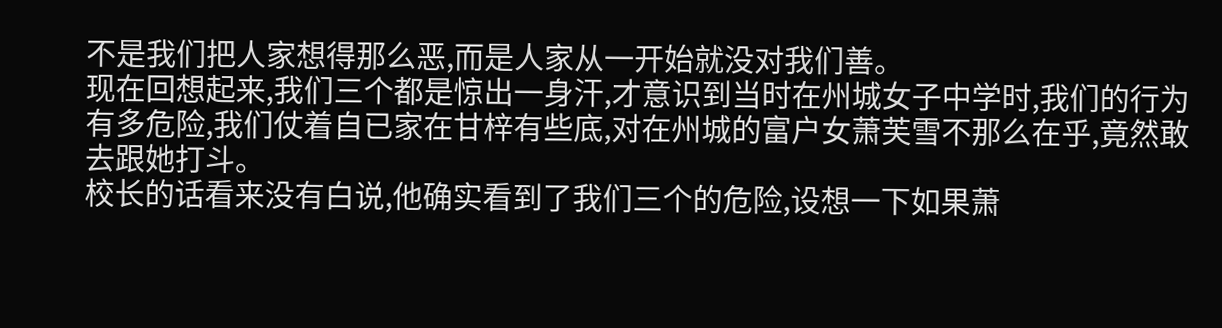不是我们把人家想得那么恶,而是人家从一开始就没对我们善。
现在回想起来,我们三个都是惊出一身汗,才意识到当时在州城女子中学时,我们的行为有多危险,我们仗着自已家在甘梓有些底,对在州城的富户女萧芙雪不那么在乎,竟然敢去跟她打斗。
校长的话看来没有白说,他确实看到了我们三个的危险,设想一下如果萧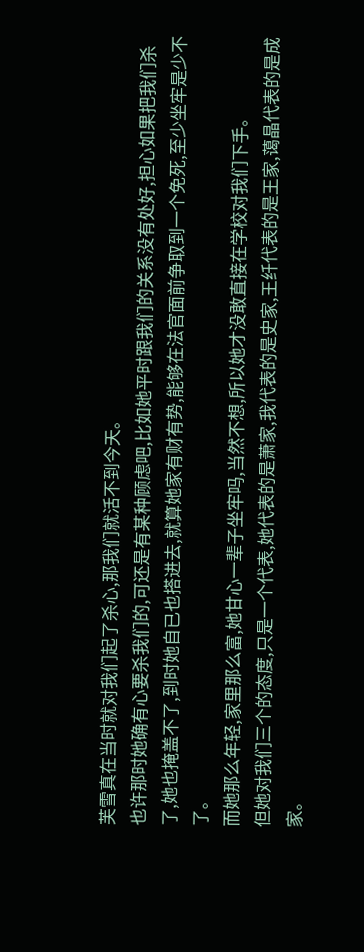芙雪真在当时就对我们起了杀心,那我们就活不到今天。
也许那时她确有心要杀我们的,可还是有某种顾虑吧,比如她平时跟我们的关系没有处好,担心如果把我们杀了,她也掩盖不了,到时她自已也搭进去,就算她家有财有势,能够在法官面前争取到一个免死,至少坐牢是少不了。
而她那么年轻,家里那么富,她甘心一辈子坐牢吗,当然不想,所以她才没敢直接在学校对我们下手。
但她对我们三个的态度,只是一个代表,她代表的是萧家,我代表的是史家,王纤代表的是王家,蔼晶代表的是成家。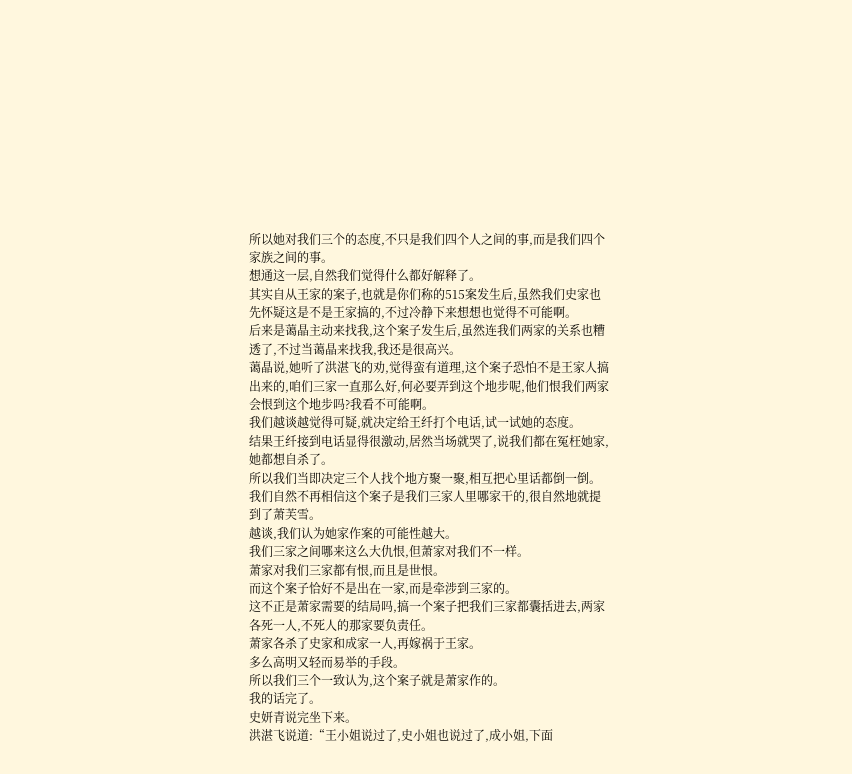所以她对我们三个的态度,不只是我们四个人之间的事,而是我们四个家族之间的事。
想通这一层,自然我们觉得什么都好解释了。
其实自从王家的案子,也就是你们称的515案发生后,虽然我们史家也先怀疑这是不是王家搞的,不过冷静下来想想也觉得不可能啊。
后来是蔼晶主动来找我,这个案子发生后,虽然连我们两家的关系也糟透了,不过当蔼晶来找我,我还是很高兴。
蔼晶说,她听了洪湛飞的劝,觉得蛮有道理,这个案子恐怕不是王家人搞出来的,咱们三家一直那么好,何必要弄到这个地步呢,他们恨我们两家会恨到这个地步吗?我看不可能啊。
我们越谈越觉得可疑,就决定给王纤打个电话,试一试她的态度。
结果王纤接到电话显得很激动,居然当场就哭了,说我们都在冤枉她家,她都想自杀了。
所以我们当即决定三个人找个地方聚一聚,相互把心里话都倒一倒。
我们自然不再相信这个案子是我们三家人里哪家干的,很自然地就提到了萧芙雪。
越谈,我们认为她家作案的可能性越大。
我们三家之间哪来这么大仇恨,但萧家对我们不一样。
萧家对我们三家都有恨,而且是世恨。
而这个案子恰好不是出在一家,而是牵涉到三家的。
这不正是萧家需要的结局吗,搞一个案子把我们三家都囊括进去,两家各死一人,不死人的那家要负责任。
萧家各杀了史家和成家一人,再嫁祸于王家。
多么高明又轻而易举的手段。
所以我们三个一致认为,这个案子就是萧家作的。
我的话完了。
史妍青说完坐下来。
洪湛飞说道:“王小姐说过了,史小姐也说过了,成小姐,下面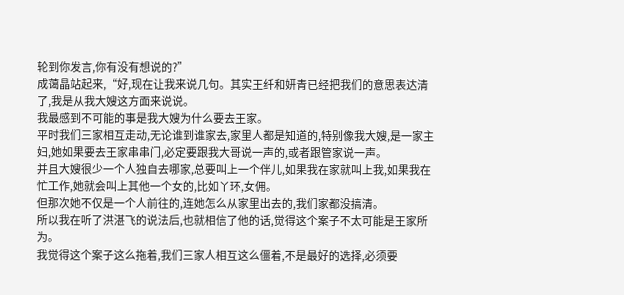轮到你发言,你有没有想说的?”
成蔼晶站起来,“好,现在让我来说几句。其实王纤和妍青已经把我们的意思表达清了,我是从我大嫂这方面来说说。
我最感到不可能的事是我大嫂为什么要去王家。
平时我们三家相互走动,无论谁到谁家去,家里人都是知道的,特别像我大嫂,是一家主妇,她如果要去王家串串门,必定要跟我大哥说一声的,或者跟管家说一声。
并且大嫂很少一个人独自去哪家,总要叫上一个伴儿,如果我在家就叫上我,如果我在忙工作,她就会叫上其他一个女的,比如丫环,女佣。
但那次她不仅是一个人前往的,连她怎么从家里出去的,我们家都没搞清。
所以我在听了洪湛飞的说法后,也就相信了他的话,觉得这个案子不太可能是王家所为。
我觉得这个案子这么拖着,我们三家人相互这么僵着,不是最好的选择,必须要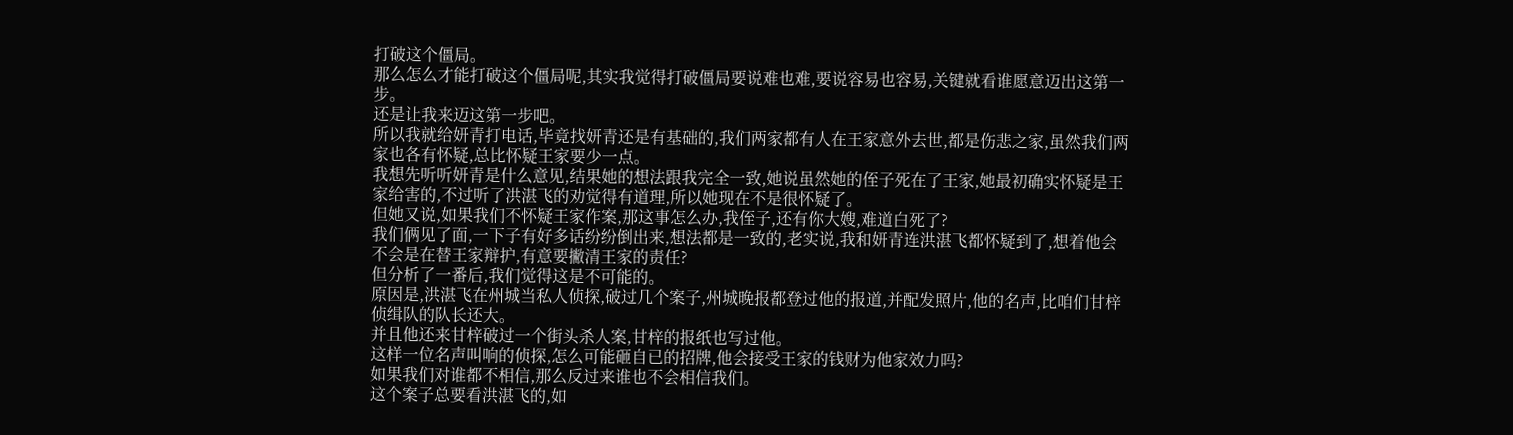打破这个僵局。
那么怎么才能打破这个僵局呢,其实我觉得打破僵局要说难也难,要说容易也容易,关键就看谁愿意迈出这第一步。
还是让我来迈这第一步吧。
所以我就给妍青打电话,毕竟找妍青还是有基础的,我们两家都有人在王家意外去世,都是伤悲之家,虽然我们两家也各有怀疑,总比怀疑王家要少一点。
我想先听听妍青是什么意见,结果她的想法跟我完全一致,她说虽然她的侄子死在了王家,她最初确实怀疑是王家给害的,不过听了洪湛飞的劝觉得有道理,所以她现在不是很怀疑了。
但她又说,如果我们不怀疑王家作案,那这事怎么办,我侄子,还有你大嫂,难道白死了?
我们俩见了面,一下子有好多话纷纷倒出来,想法都是一致的,老实说,我和妍青连洪湛飞都怀疑到了,想着他会不会是在替王家辩护,有意要撇清王家的责任?
但分析了一番后,我们觉得这是不可能的。
原因是,洪湛飞在州城当私人侦探,破过几个案子,州城晚报都登过他的报道,并配发照片,他的名声,比咱们甘梓侦缉队的队长还大。
并且他还来甘梓破过一个街头杀人案,甘梓的报纸也写过他。
这样一位名声叫响的侦探,怎么可能砸自已的招牌,他会接受王家的钱财为他家效力吗?
如果我们对谁都不相信,那么反过来谁也不会相信我们。
这个案子总要看洪湛飞的,如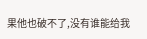果他也破不了,没有谁能给我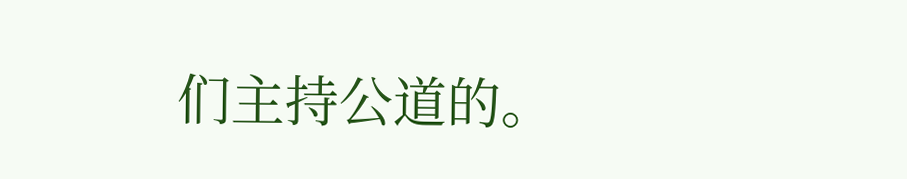们主持公道的。